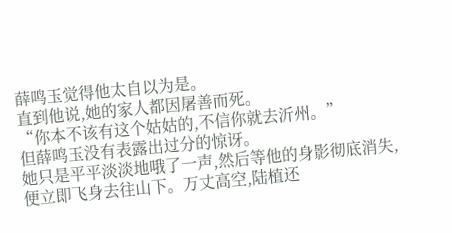薛鸣玉觉得他太自以为是。
直到他说,她的家人都因屠善而死。
“你本不该有这个姑姑的,不信你就去沂州。”
但薛鸣玉没有表露出过分的惊讶。
她只是平平淡淡地哦了一声,然后等他的身影彻底消失,便立即飞身去往山下。万丈高空,陆植还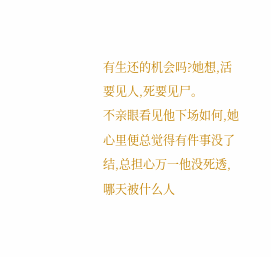有生还的机会吗?她想,活要见人,死要见尸。
不亲眼看见他下场如何,她心里便总觉得有件事没了结,总担心万一他没死透,哪天被什么人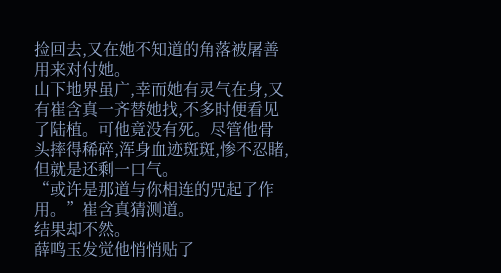捡回去,又在她不知道的角落被屠善用来对付她。
山下地界虽广,幸而她有灵气在身,又有崔含真一齐替她找,不多时便看见了陆植。可他竟没有死。尽管他骨头摔得稀碎,浑身血迹斑斑,惨不忍睹,但就是还剩一口气。
“或许是那道与你相连的咒起了作用。”崔含真猜测道。
结果却不然。
薛鸣玉发觉他悄悄贴了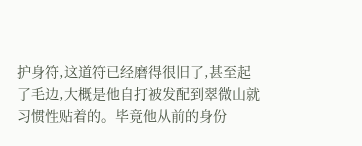护身符,这道符已经磨得很旧了,甚至起了毛边,大概是他自打被发配到翠微山就习惯性贴着的。毕竟他从前的身份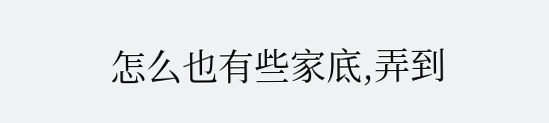怎么也有些家底,弄到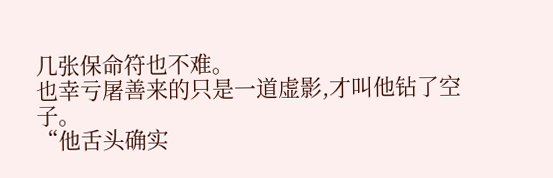几张保命符也不难。
也幸亏屠善来的只是一道虚影,才叫他钻了空子。
“他舌头确实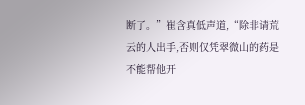断了。”崔含真低声道,“除非请荒云的人出手,否则仅凭翠微山的药是不能帮他开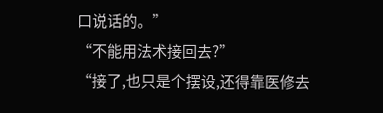口说话的。”
“不能用法术接回去?”
“接了,也只是个摆设,还得靠医修去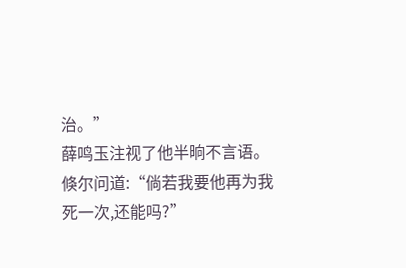治。”
薛鸣玉注视了他半晌不言语。
倏尔问道:“倘若我要他再为我死一次,还能吗?”